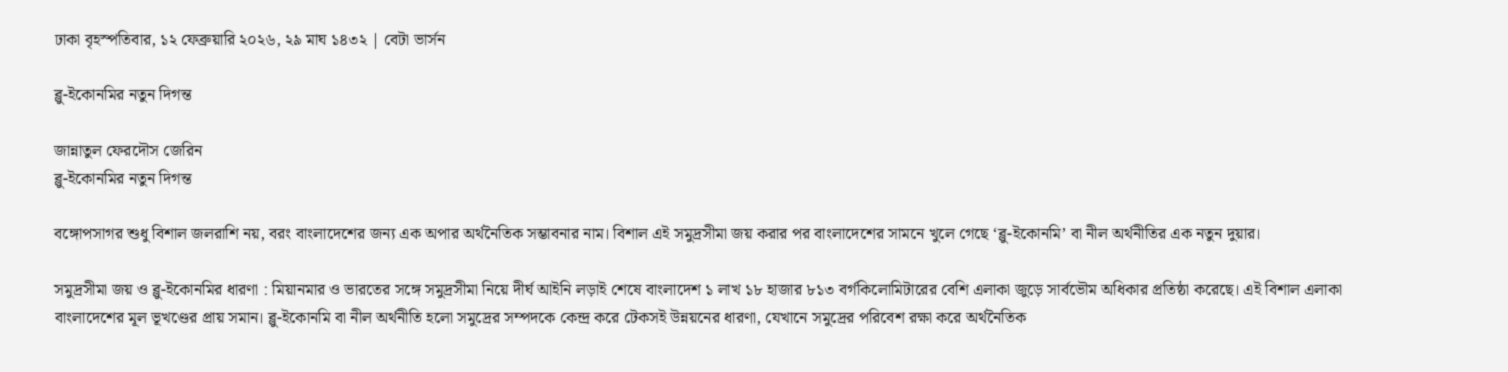ঢাকা বৃহস্পতিবার, ১২ ফেব্রুয়ারি ২০২৬, ২৯ মাঘ ১৪৩২ | বেটা ভার্সন

ব্লু-ইকোনমির নতুন দিগন্ত

জান্নাতুল ফেরদৌস জেরিন
ব্লু-ইকোনমির নতুন দিগন্ত

বঙ্গোপসাগর শুধু বিশাল জলরাশি নয়, বরং বাংলাদেশের জন্য এক অপার অর্থনৈতিক সম্ভাবনার নাম। বিশাল এই সমুদ্রসীমা জয় করার পর বাংলাদেশের সামনে খুলে গেছে ‘ব্লু-ইকোনমি’ বা নীল অর্থনীতির এক নতুন দুয়ার।

সমুদ্রসীমা জয় ও ব্লু-ইকোনমির ধারণা : মিয়ানমার ও ভারতের সঙ্গে সমুদ্রসীমা নিয়ে দীর্ঘ আইনি লড়াই শেষে বাংলাদেশ ১ লাখ ১৮ হাজার ৮১৩ বর্গকিলোমিটারের বেশি এলাকা জুড়ে সার্বভৌম অধিকার প্রতিষ্ঠা করেছে। এই বিশাল এলাকা বাংলাদেশের মূল ভূখণ্ডের প্রায় সমান। ব্লু-ইকোনমি বা নীল অর্থনীতি হলো সমুদ্রের সম্পদকে কেন্দ্র করে টেকসই উন্নয়নের ধারণা, যেখানে সমুদ্রের পরিবেশ রক্ষা করে অর্থনৈতিক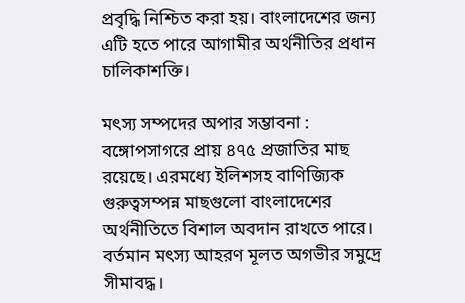প্রবৃদ্ধি নিশ্চিত করা হয়। বাংলাদেশের জন্য এটি হতে পারে আগামীর অর্থনীতির প্রধান চালিকাশক্তি।

মৎস্য সম্পদের অপার সম্ভাবনা : বঙ্গোপসাগরে প্রায় ৪৭৫ প্রজাতির মাছ রয়েছে। এরমধ্যে ইলিশসহ বাণিজ্যিক গুরুত্বসম্পন্ন মাছগুলো বাংলাদেশের অর্থনীতিতে বিশাল অবদান রাখতে পারে। বর্তমান মৎস্য আহরণ মূলত অগভীর সমুদ্রে সীমাবদ্ধ।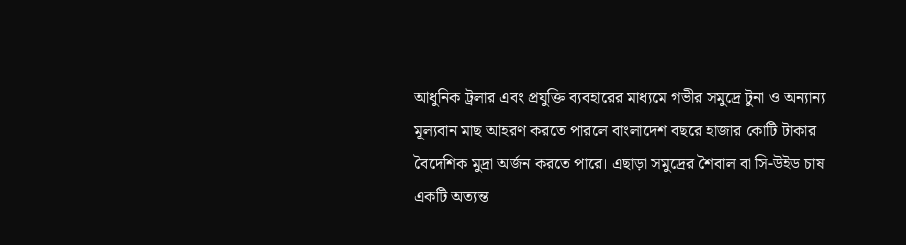আধুনিক ট্রলার এবং প্রযুক্তি ব্যবহারের মাধ্যমে গভীর সমুদ্রে টুনা ও অন্যান্য মূল্যবান মাছ আহরণ করতে পারলে বাংলাদেশ বছরে হাজার কোটি টাকার বৈদেশিক মুদ্রা অর্জন করতে পারে। এছাড়া সমুদ্রের শৈবাল বা সি-উইড চাষ একটি অত্যন্ত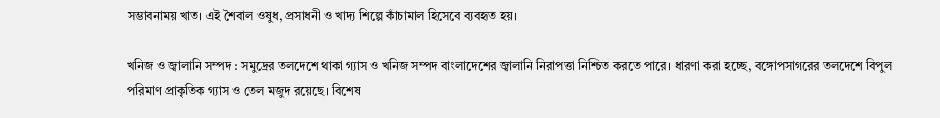সম্ভাবনাময় খাত। এই শৈবাল ওষুধ, প্রসাধনী ও খাদ্য শিল্পে কাঁচামাল হিসেবে ব্যবহৃত হয়।

খনিজ ও জ্বালানি সম্পদ : সমুদ্রের তলদেশে থাকা গ্যাস ও খনিজ সম্পদ বাংলাদেশের জ্বালানি নিরাপত্তা নিশ্চিত করতে পারে। ধারণা করা হচ্ছে, বঙ্গোপসাগরের তলদেশে বিপুল পরিমাণ প্রাকৃতিক গ্যাস ও তেল মজুদ রয়েছে। বিশেষ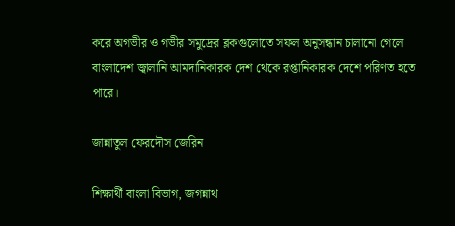করে অগভীর ও গভীর সমুদ্রের ব্লকগুলোতে সফল অনুসন্ধান চালানো গেলে বাংলাদেশ জ্বালানি আমদানিকারক দেশ থেকে রপ্তানিকারক দেশে পরিণত হতে পারে।

জান্নাতুল ফেরদৌস জেরিন

শিক্ষার্থী বাংলা বিভাগ, জগন্নাথ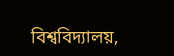বিশ্ববিদ্যালয়,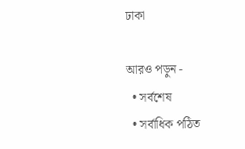ঢাকা

আরও পড়ুন -
  • সর্বশেষ
  • সর্বাধিক পঠিত